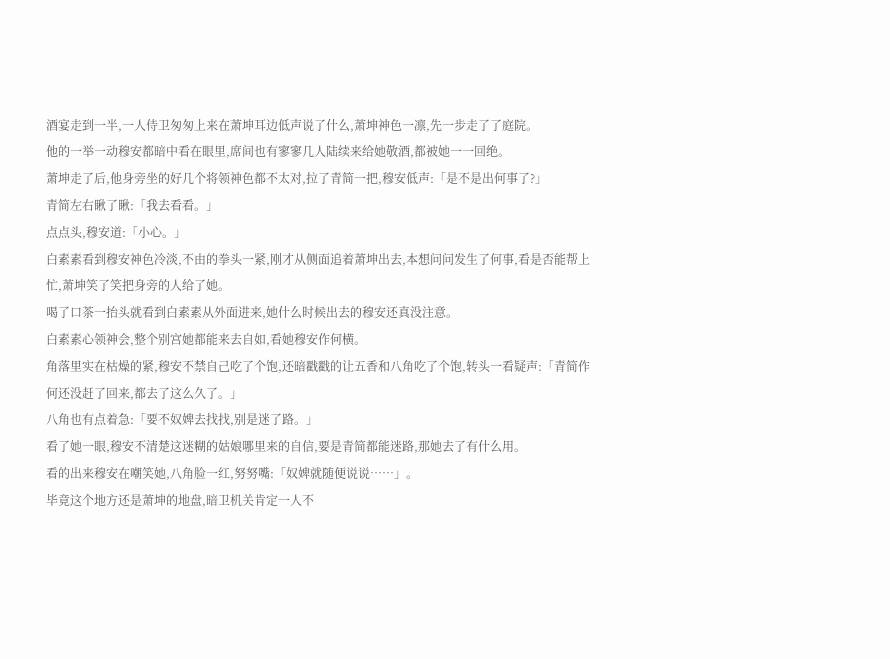酒宴走到一半,一人侍卫匆匆上来在萧坤耳边低声说了什么,萧坤神色一凛,先一步走了了庭院。
他的一举一动穆安都暗中看在眼里,席间也有寥寥几人陆续来给她敬酒,都被她一一回绝。
萧坤走了后,他身旁坐的好几个将领神色都不太对,拉了青简一把,穆安低声:「是不是出何事了?」
青简左右瞅了瞅:「我去看看。」
点点头,穆安道:「小心。」
白素素看到穆安神色冷淡,不由的拳头一紧,刚才从侧面追着萧坤出去,本想问问发生了何事,看是否能帮上忙,萧坤笑了笑把身旁的人给了她。
喝了口茶一抬头就看到白素素从外面进来,她什么时候出去的穆安还真没注意。
白素素心领神会,整个别宫她都能来去自如,看她穆安作何横。
角落里实在枯燥的紧,穆安不禁自己吃了个饱,还暗戳戳的让五香和八角吃了个饱,转头一看疑声:「青简作何还没赶了回来,都去了这么久了。」
八角也有点着急:「要不奴婢去找找,别是迷了路。」
看了她一眼,穆安不清楚这迷糊的姑娘哪里来的自信,要是青简都能迷路,那她去了有什么用。
看的出来穆安在嘲笑她,八角脸一红,努努嘴:「奴婢就随便说说……」。
毕竟这个地方还是萧坤的地盘,暗卫机关肯定一人不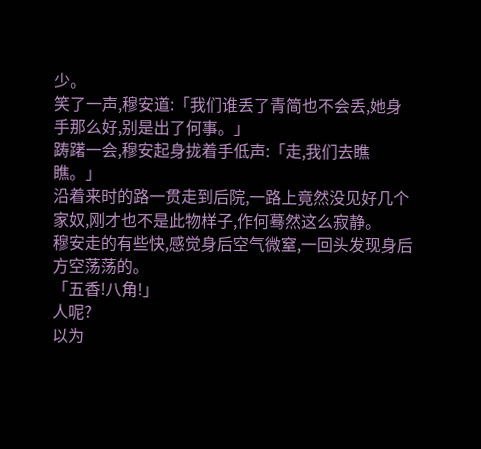少。
笑了一声,穆安道:「我们谁丢了青简也不会丢,她身手那么好,别是出了何事。」
踌躇一会,穆安起身拢着手低声:「走,我们去瞧瞧。」
沿着来时的路一贯走到后院,一路上竟然没见好几个家奴,刚才也不是此物样子,作何蓦然这么寂静。
穆安走的有些快,感觉身后空气微窒,一回头发现身后方空荡荡的。
「五香!八角!」
人呢?
以为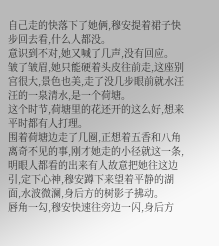自己走的快落下了她俩,穆安提着裙子快步回去看,什么人都没。
意识到不对,她又喊了几声,没有回应。
皱了皱眉,她只能硬着头皮往前走,这座别宫很大,景色也美,走了没几步眼前就水汪汪的一泉清水,是一个荷塘。
这个时节,荷塘里的花还开的这么好,想来平时都有人打理。
围着荷塘边走了几圈,正想着五香和八角离奇不见的事,刚才她走的小径就这一条,明眼人都看的出来有人故意把她往这边引,定下心神,穆安蹲下来望着平静的湖面,水波微澜,身后方的树影子拂动。
唇角一勾,穆安快速往旁边一闪,身后方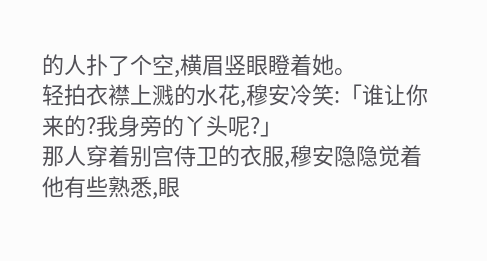的人扑了个空,横眉竖眼瞪着她。
轻拍衣襟上溅的水花,穆安冷笑:「谁让你来的?我身旁的丫头呢?」
那人穿着别宫侍卫的衣服,穆安隐隐觉着他有些熟悉,眼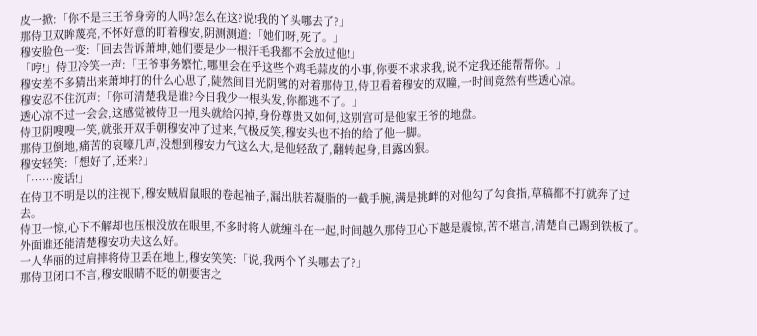皮一掀:「你不是三王爷身旁的人吗?怎么在这?说!我的丫头哪去了?」
那侍卫双眸蔑亮,不怀好意的盯着穆安,阴测测道:「她们呀,死了。」
穆安脸色一变:「回去告诉萧坤,她们要是少一根汗毛我都不会放过他!」
「哼!」侍卫冷笑一声:「王爷事务繁忙,哪里会在乎这些个鸡毛蒜皮的小事,你要不求求我,说不定我还能帮帮你。」
穆安差不多猜出来萧坤打的什么心思了,陡然间目光阴骘的对着那侍卫,侍卫看着穆安的双瞳,一时间竟然有些透心凉。
穆安忍不住沉声:「你可清楚我是谁?今日我少一根头发,你都逃不了。」
透心凉不过一会会,这感觉被侍卫一甩头就给闪掉,身份尊贵又如何,这别宫可是他家王爷的地盘。
侍卫阴嗖嗖一笑,就张开双手朝穆安冲了过来,气极反笑,穆安头也不抬的给了他一脚。
那侍卫倒地,痛苦的哀嚎几声,没想到穆安力气这么大,是他轻敌了,翻转起身,目露凶狠。
穆安轻笑:「想好了,还来?」
「……废话!」
在侍卫不明是以的注视下,穆安贼眉鼠眼的卷起袖子,漏出肤若凝脂的一截手腕,满是挑衅的对他勾了勾食指,草稿都不打就奔了过去。
侍卫一惊,心下不解却也压根没放在眼里,不多时将人就缠斗在一起,时间越久那侍卫心下越是震惊,苦不堪言,清楚自己踢到铁板了。
外面谁还能清楚穆安功夫这么好。
一人华丽的过肩摔将侍卫丢在地上,穆安笑笑:「说,我两个丫头哪去了?」
那侍卫闭口不言,穆安眼睛不眨的朝要害之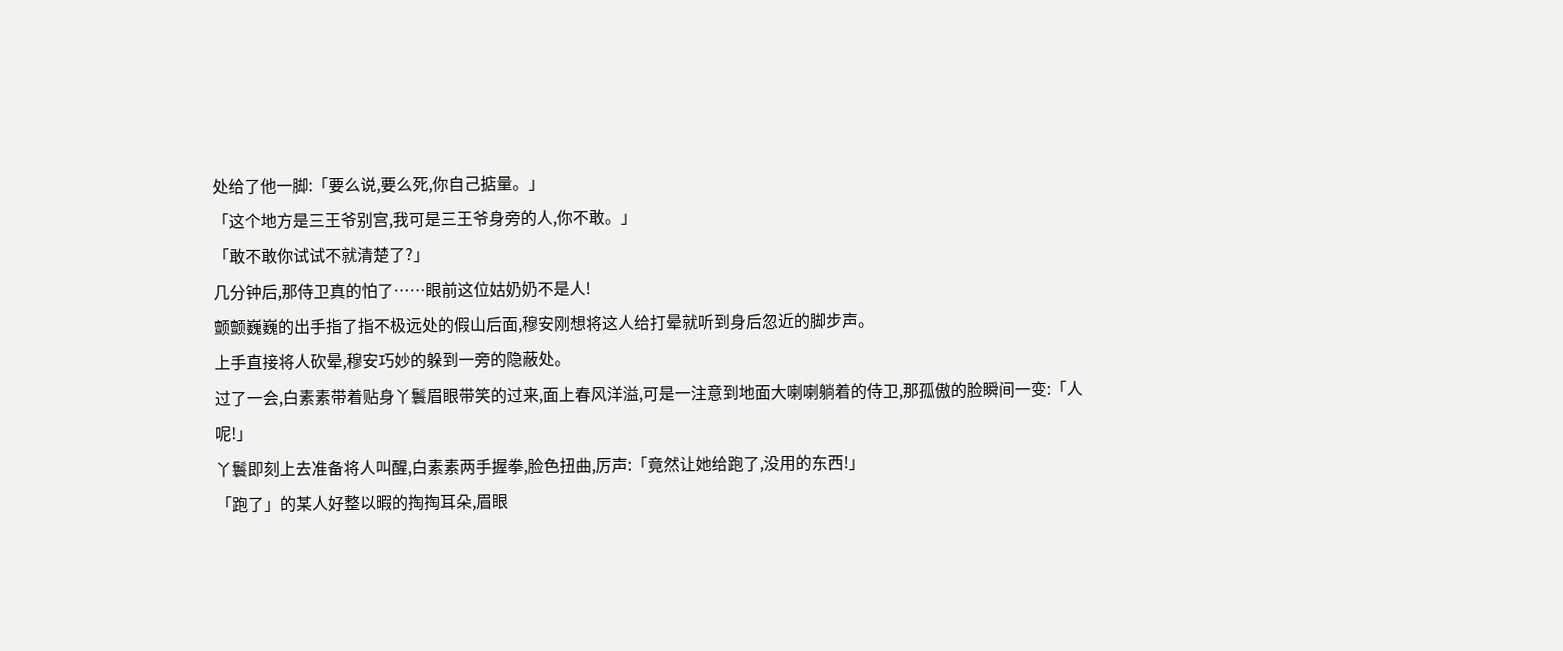处给了他一脚:「要么说,要么死,你自己掂量。」
「这个地方是三王爷别宫,我可是三王爷身旁的人,你不敢。」
「敢不敢你试试不就清楚了?」
几分钟后,那侍卫真的怕了……眼前这位姑奶奶不是人!
颤颤巍巍的出手指了指不极远处的假山后面,穆安刚想将这人给打晕就听到身后忽近的脚步声。
上手直接将人砍晕,穆安巧妙的躲到一旁的隐蔽处。
过了一会,白素素带着贴身丫鬟眉眼带笑的过来,面上春风洋溢,可是一注意到地面大喇喇躺着的侍卫,那孤傲的脸瞬间一变:「人呢!」
丫鬟即刻上去准备将人叫醒,白素素两手握拳,脸色扭曲,厉声:「竟然让她给跑了,没用的东西!」
「跑了」的某人好整以暇的掏掏耳朵,眉眼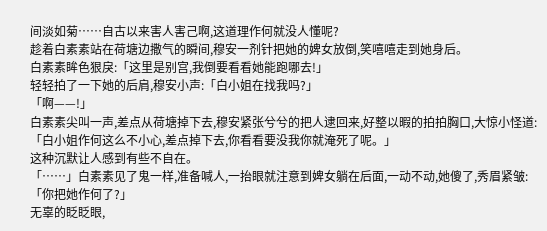间淡如菊……自古以来害人害己啊,这道理作何就没人懂呢?
趁着白素素站在荷塘边撒气的瞬间,穆安一剂针把她的婢女放倒,笑嘻嘻走到她身后。
白素素眸色狠戾:「这里是别宫,我倒要看看她能跑哪去!」
轻轻拍了一下她的后肩,穆安小声:「白小姐在找我吗?」
「啊——!」
白素素尖叫一声,差点从荷塘掉下去,穆安紧张兮兮的把人逮回来,好整以暇的拍拍胸口,大惊小怪道:「白小姐作何这么不小心,差点掉下去,你看看要没我你就淹死了呢。」
这种沉默让人感到有些不自在。
「……」白素素见了鬼一样,准备喊人,一抬眼就注意到婢女躺在后面,一动不动,她傻了,秀眉紧皱:「你把她作何了?」
无辜的眨眨眼,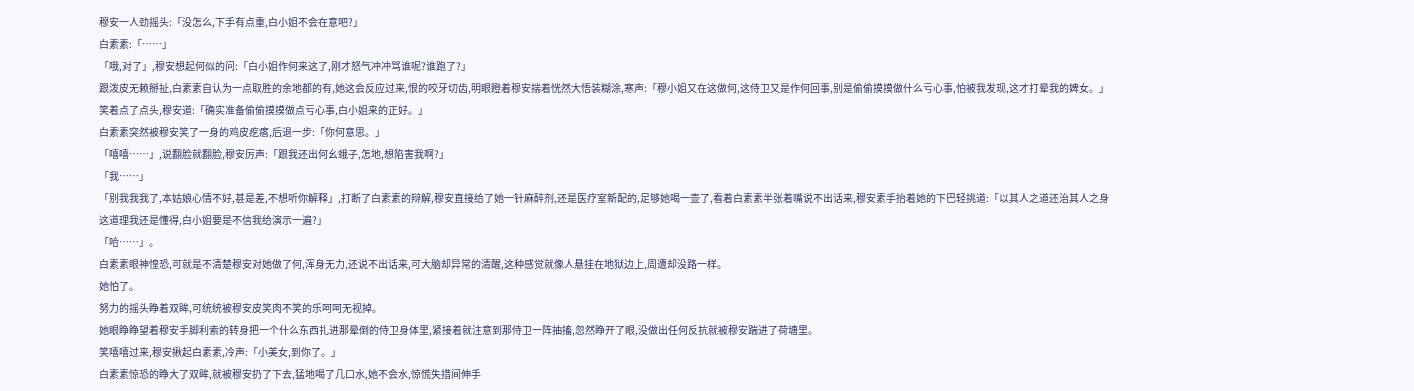穆安一人劲摇头:「没怎么,下手有点重,白小姐不会在意吧?」
白素素:「……」
「哦,对了」,穆安想起何似的问:「白小姐作何来这了,刚才怒气冲冲骂谁呢?谁跑了?」
跟泼皮无赖掰扯,白素素自认为一点取胜的余地都的有,她这会反应过来,恨的咬牙切齿,明眼瞪着穆安揣着恍然大悟装糊涂,寒声:「穆小姐又在这做何,这侍卫又是作何回事,别是偷偷摸摸做什么亏心事,怕被我发现,这才打晕我的婢女。」
笑着点了点头,穆安道:「确实准备偷偷摸摸做点亏心事,白小姐来的正好。」
白素素突然被穆安笑了一身的鸡皮疙瘩,后退一步:「你何意思。」
「嘻嘻……」,说翻脸就翻脸,穆安厉声:「跟我还出何幺蛾子,怎地,想陷害我啊?」
「我……」
「别我我我了,本姑娘心情不好,甚是差,不想听你解释」,打断了白素素的辩解,穆安直接给了她一针麻醉剂,还是医疗室新配的,足够她喝一壶了,看着白素素半张着嘴说不出话来,穆安素手抬着她的下巴轻挑道:「以其人之道还治其人之身这道理我还是懂得,白小姐要是不信我给演示一遍?」
「哈……」。
白素素眼神惶恐,可就是不清楚穆安对她做了何,浑身无力,还说不出话来,可大脑却异常的清醒,这种感觉就像人悬挂在地狱边上,周遭却没路一样。
她怕了。
努力的摇头睁着双眸,可统统被穆安皮笑肉不笑的乐呵呵无视掉。
她眼睁睁望着穆安手脚利索的转身把一个什么东西扎进那晕倒的侍卫身体里,紧接着就注意到那侍卫一阵抽搐,忽然睁开了眼,没做出任何反抗就被穆安踹进了荷塘里。
笑嘻嘻过来,穆安揪起白素素,冷声:「小美女,到你了。」
白素素惊恐的睁大了双眸,就被穆安扔了下去,猛地喝了几口水,她不会水,惊慌失措间伸手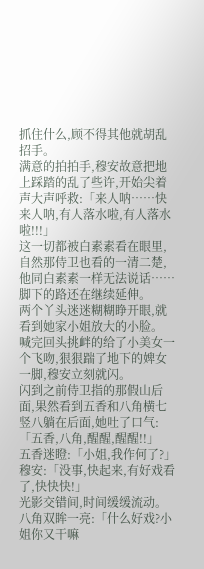抓住什么,顾不得其他就胡乱招手。
满意的拍拍手,穆安故意把地上踩踏的乱了些许,开始尖着声大声呼救:「来人呐……快来人呐,有人落水啦,有人落水啦!!!」
这一切都被白素素看在眼里,自然那侍卫也看的一清二楚,他同白素素一样无法说话……
脚下的路还在继续延伸。
两个丫头迷迷糊糊睁开眼,就看到她家小姐放大的小脸。
喊完回头挑衅的给了小美女一个飞吻,狠狠踹了地下的婢女一脚,穆安立刻就闪。
闪到之前侍卫指的那假山后面,果然看到五香和八角横七竖八躺在后面,她吐了口气:「五香,八角,醒醒,醒醒!!」
五香迷瞪:「小姐,我作何了?」
穆安:「没事,快起来,有好戏看了,快快快!」
光影交错间,时间缓缓流动。
八角双眸一亮:「什么好戏?小姐你又干嘛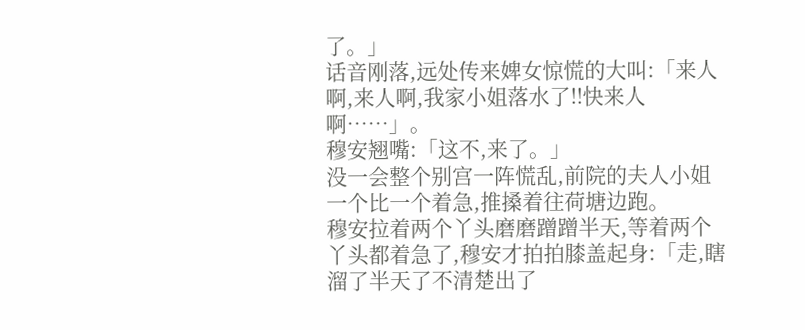了。」
话音刚落,远处传来婢女惊慌的大叫:「来人啊,来人啊,我家小姐落水了!!快来人啊……」。
穆安翘嘴:「这不,来了。」
没一会整个别宫一阵慌乱,前院的夫人小姐一个比一个着急,推搡着往荷塘边跑。
穆安拉着两个丫头磨磨蹭蹭半天,等着两个丫头都着急了,穆安才拍拍膝盖起身:「走,瞎溜了半天了不清楚出了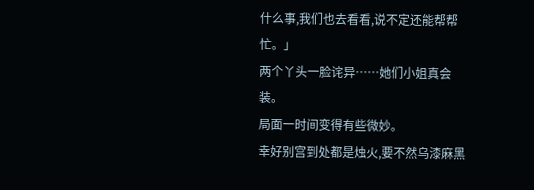什么事,我们也去看看,说不定还能帮帮忙。」
两个丫头一脸诧异……她们小姐真会装。
局面一时间变得有些微妙。
幸好别宫到处都是烛火,要不然乌漆麻黑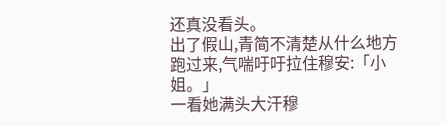还真没看头。
出了假山,青简不清楚从什么地方跑过来,气喘吁吁拉住穆安:「小姐。」
一看她满头大汗穆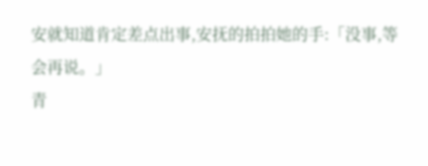安就知道肯定差点出事,安抚的拍拍她的手:「没事,等会再说。」
青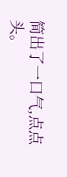简出了一口气,点点头。